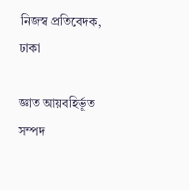নিজস্ব প্রতিবেদক, ঢাকা

জ্ঞাত আয়বহির্ভূত সম্পদ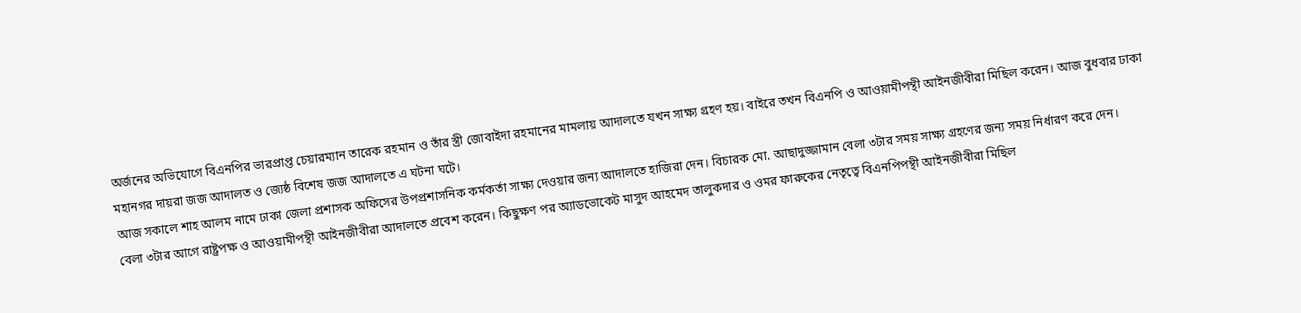অর্জনের অভিযোগে বিএনপির ভারপ্রাপ্ত চেয়ারম্যান তারেক রহমান ও তাঁর স্ত্রী জোবাইদা রহমানের মামলায় আদালতে যখন সাক্ষ্য গ্রহণ হয়। বাইরে তখন বিএনপি ও আওয়ামীপন্থী আইনজীবীরা মিছিল করেন। আজ বুধবার ঢাকা মহানগর দায়রা জজ আদালত ও জ্যেষ্ঠ বিশেষ জজ আদালতে এ ঘটনা ঘটে।
আজ সকালে শাহ আলম নামে ঢাকা জেলা প্রশাসক অফিসের উপপ্রশাসনিক কর্মকর্তা সাক্ষ্য দেওয়ার জন্য আদালতে হাজিরা দেন। বিচারক মো. আছাদুজ্জামান বেলা ৩টার সময় সাক্ষ্য গ্রহণের জন্য সময় নির্ধারণ করে দেন।
বেলা ৩টার আগে রাষ্ট্রপক্ষ ও আওয়ামীপন্থী আইনজীবীরা আদালতে প্রবেশ করেন। কিছুক্ষণ পর অ্যাডভোকেট মাসুদ আহমেদ তালুকদার ও ওমর ফারুকের নেতৃত্বে বিএনপিপন্থী আইনজীবীরা মিছিল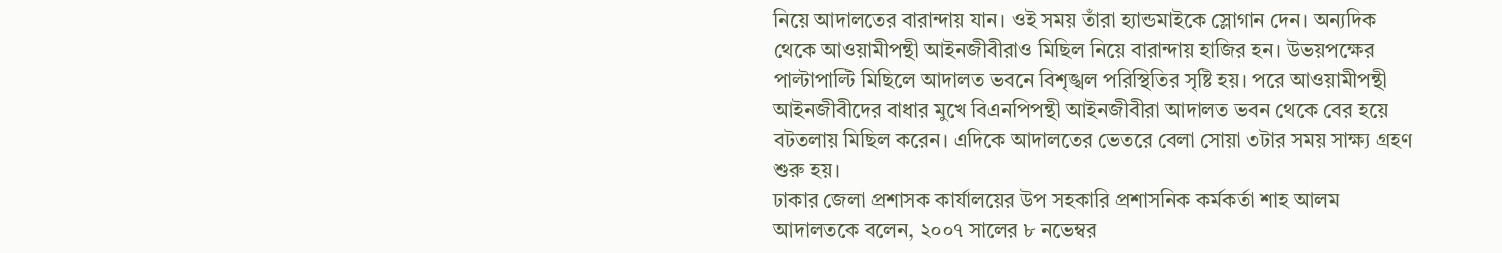নিয়ে আদালতের বারান্দায় যান। ওই সময় তাঁরা হ্যান্ডমাইকে স্লোগান দেন। অন্যদিক থেকে আওয়ামীপন্থী আইনজীবীরাও মিছিল নিয়ে বারান্দায় হাজির হন। উভয়পক্ষের পাল্টাপাল্টি মিছিলে আদালত ভবনে বিশৃঙ্খল পরিস্থিতির সৃষ্টি হয়। পরে আওয়ামীপন্থী আইনজীবীদের বাধার মুখে বিএনপিপন্থী আইনজীবীরা আদালত ভবন থেকে বের হয়ে বটতলায় মিছিল করেন। এদিকে আদালতের ভেতরে বেলা সোয়া ৩টার সময় সাক্ষ্য গ্রহণ শুরু হয়।
ঢাকার জেলা প্রশাসক কার্যালয়ের উপ সহকারি প্রশাসনিক কর্মকর্তা শাহ আলম আদালতকে বলেন, ২০০৭ সালের ৮ নভেম্বর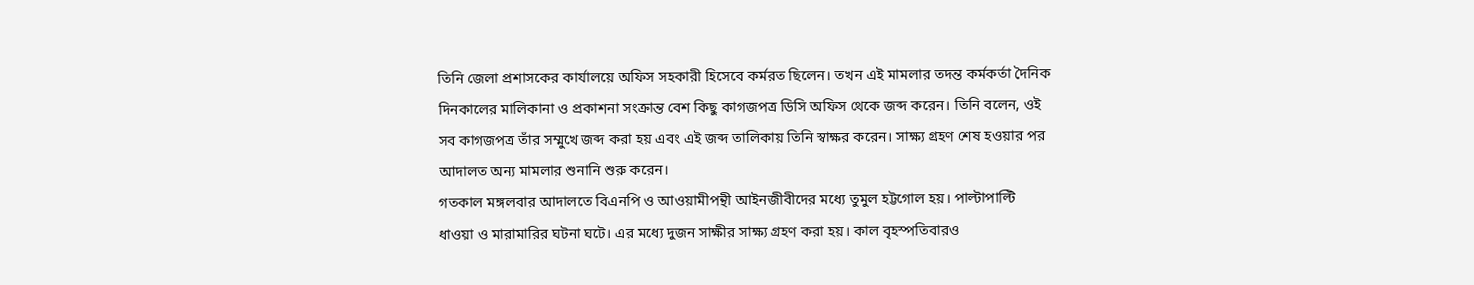তিনি জেলা প্রশাসকের কার্যালয়ে অফিস সহকারী হিসেবে কর্মরত ছিলেন। তখন এই মামলার তদন্ত কর্মকর্তা দৈনিক দিনকালের মালিকানা ও প্রকাশনা সংক্রান্ত বেশ কিছু কাগজপত্র ডিসি অফিস থেকে জব্দ করেন। তিনি বলেন, ওই সব কাগজপত্র তাঁর সম্মুখে জব্দ করা হয় এবং এই জব্দ তালিকায় তিনি স্বাক্ষর করেন। সাক্ষ্য গ্রহণ শেষ হওয়ার পর আদালত অন্য মামলার শুনানি শুরু করেন।
গতকাল মঙ্গলবার আদালতে বিএনপি ও আওয়ামীপন্থী আইনজীবীদের মধ্যে তুমুল হট্টগোল হয়। পাল্টাপাল্টি ধাওয়া ও মারামারির ঘটনা ঘটে। এর মধ্যে দুজন সাক্ষীর সাক্ষ্য গ্রহণ করা হয়। কাল বৃহস্পতিবারও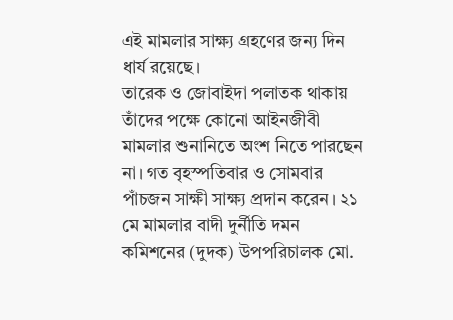এই মামলার সাক্ষ্য গ্রহণের জন্য দিন ধার্য রয়েছে।
তারেক ও জোবাইদা পলাতক থাকায় তাঁদের পক্ষে কোনো আইনজীবী মামলার শুনানিতে অংশ নিতে পারছেন না। গত বৃহস্পতিবার ও সোমবার পাঁচজন সাক্ষী সাক্ষ্য প্রদান করেন। ২১ মে মামলার বাদী দুর্নীতি দমন কমিশনের (দুদক) উপপরিচালক মো.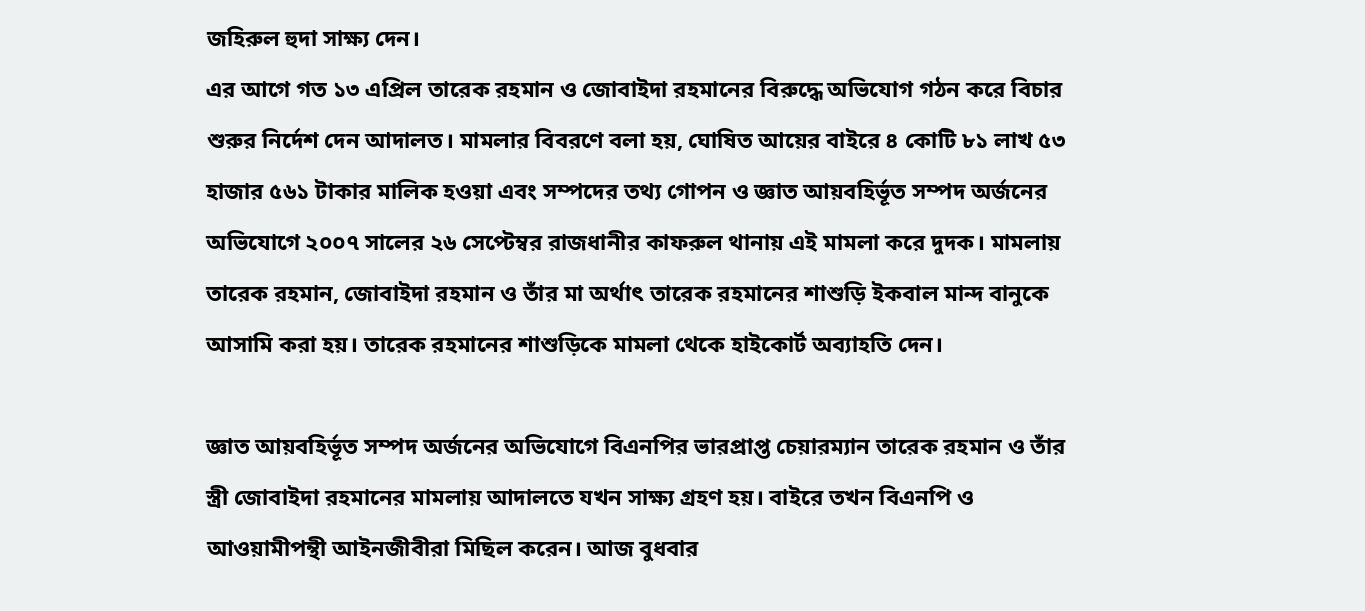জহিরুল হুদা সাক্ষ্য দেন।
এর আগে গত ১৩ এপ্রিল তারেক রহমান ও জোবাইদা রহমানের বিরুদ্ধে অভিযোগ গঠন করে বিচার শুরুর নির্দেশ দেন আদালত। মামলার বিবরণে বলা হয়, ঘোষিত আয়ের বাইরে ৪ কোটি ৮১ লাখ ৫৩ হাজার ৫৬১ টাকার মালিক হওয়া এবং সম্পদের তথ্য গোপন ও জ্ঞাত আয়বহির্ভূত সম্পদ অর্জনের অভিযোগে ২০০৭ সালের ২৬ সেপ্টেম্বর রাজধানীর কাফরুল থানায় এই মামলা করে দুদক। মামলায় তারেক রহমান, জোবাইদা রহমান ও তাঁর মা অর্থাৎ তারেক রহমানের শাশুড়ি ইকবাল মান্দ বানুকে আসামি করা হয়। তারেক রহমানের শাশুড়িকে মামলা থেকে হাইকোর্ট অব্যাহতি দেন।

জ্ঞাত আয়বহির্ভূত সম্পদ অর্জনের অভিযোগে বিএনপির ভারপ্রাপ্ত চেয়ারম্যান তারেক রহমান ও তাঁর স্ত্রী জোবাইদা রহমানের মামলায় আদালতে যখন সাক্ষ্য গ্রহণ হয়। বাইরে তখন বিএনপি ও আওয়ামীপন্থী আইনজীবীরা মিছিল করেন। আজ বুধবার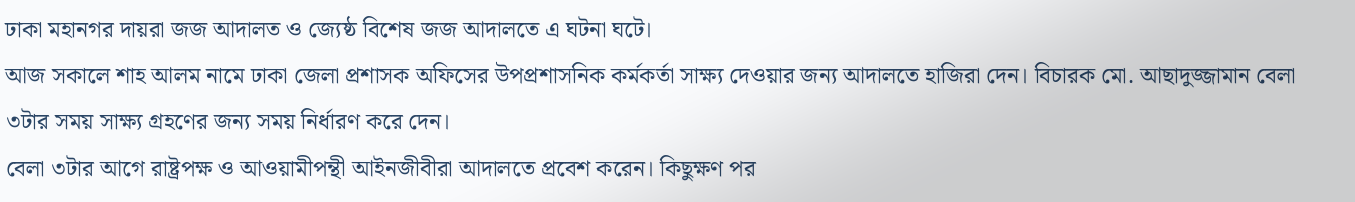ঢাকা মহানগর দায়রা জজ আদালত ও জ্যেষ্ঠ বিশেষ জজ আদালতে এ ঘটনা ঘটে।
আজ সকালে শাহ আলম নামে ঢাকা জেলা প্রশাসক অফিসের উপপ্রশাসনিক কর্মকর্তা সাক্ষ্য দেওয়ার জন্য আদালতে হাজিরা দেন। বিচারক মো. আছাদুজ্জামান বেলা ৩টার সময় সাক্ষ্য গ্রহণের জন্য সময় নির্ধারণ করে দেন।
বেলা ৩টার আগে রাষ্ট্রপক্ষ ও আওয়ামীপন্থী আইনজীবীরা আদালতে প্রবেশ করেন। কিছুক্ষণ পর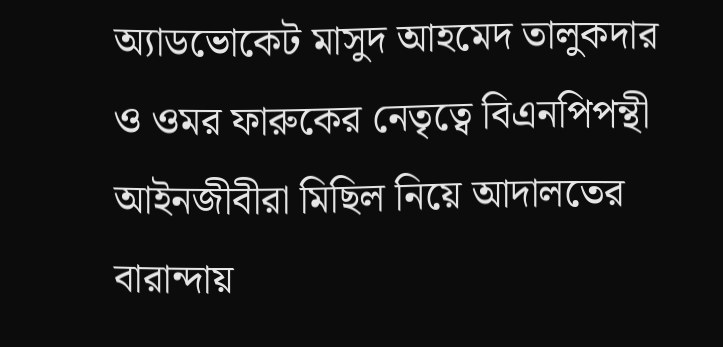অ্যাডভোকেট মাসুদ আহমেদ তালুকদার ও ওমর ফারুকের নেতৃত্বে বিএনপিপন্থী আইনজীবীরা মিছিল নিয়ে আদালতের বারান্দায়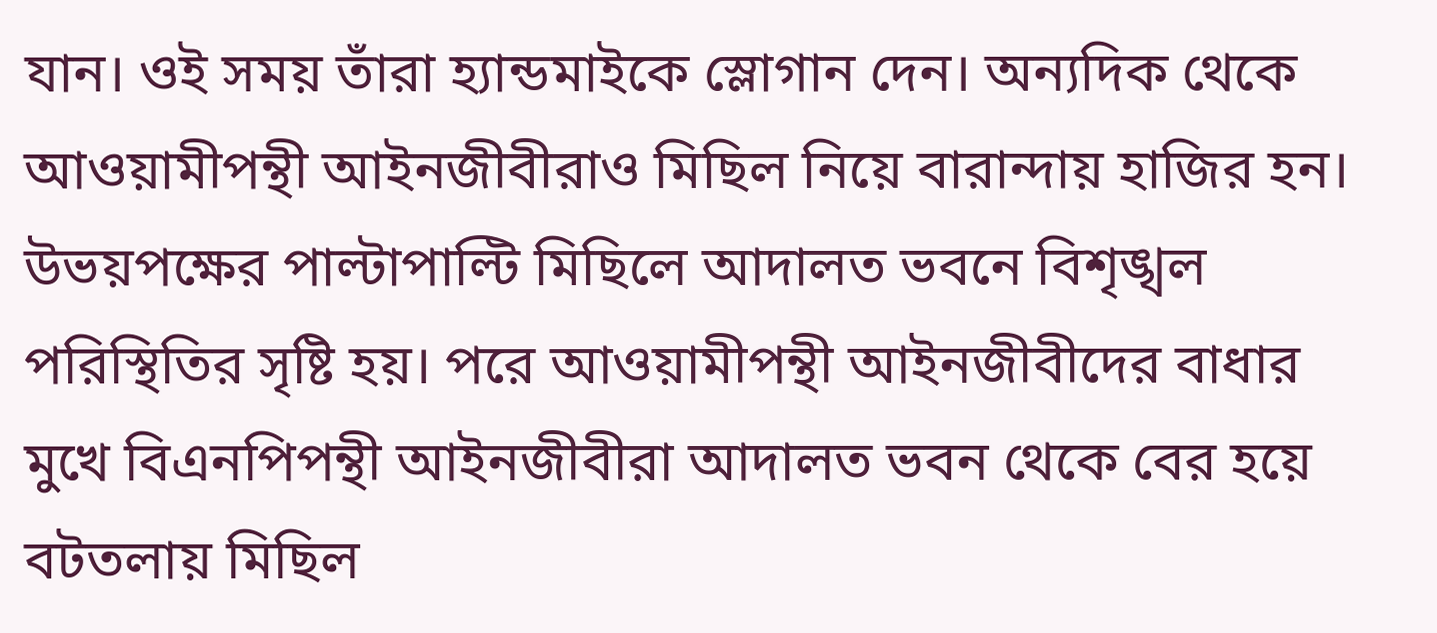যান। ওই সময় তাঁরা হ্যান্ডমাইকে স্লোগান দেন। অন্যদিক থেকে আওয়ামীপন্থী আইনজীবীরাও মিছিল নিয়ে বারান্দায় হাজির হন। উভয়পক্ষের পাল্টাপাল্টি মিছিলে আদালত ভবনে বিশৃঙ্খল পরিস্থিতির সৃষ্টি হয়। পরে আওয়ামীপন্থী আইনজীবীদের বাধার মুখে বিএনপিপন্থী আইনজীবীরা আদালত ভবন থেকে বের হয়ে বটতলায় মিছিল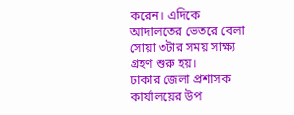করেন। এদিকে আদালতের ভেতরে বেলা সোয়া ৩টার সময় সাক্ষ্য গ্রহণ শুরু হয়।
ঢাকার জেলা প্রশাসক কার্যালয়ের উপ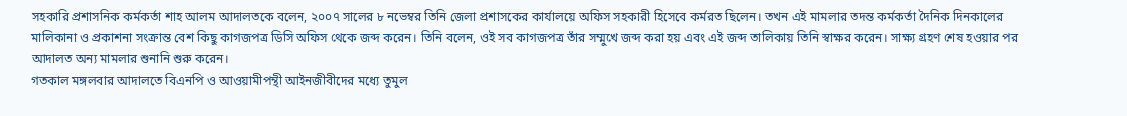সহকারি প্রশাসনিক কর্মকর্তা শাহ আলম আদালতকে বলেন, ২০০৭ সালের ৮ নভেম্বর তিনি জেলা প্রশাসকের কার্যালয়ে অফিস সহকারী হিসেবে কর্মরত ছিলেন। তখন এই মামলার তদন্ত কর্মকর্তা দৈনিক দিনকালের মালিকানা ও প্রকাশনা সংক্রান্ত বেশ কিছু কাগজপত্র ডিসি অফিস থেকে জব্দ করেন। তিনি বলেন, ওই সব কাগজপত্র তাঁর সম্মুখে জব্দ করা হয় এবং এই জব্দ তালিকায় তিনি স্বাক্ষর করেন। সাক্ষ্য গ্রহণ শেষ হওয়ার পর আদালত অন্য মামলার শুনানি শুরু করেন।
গতকাল মঙ্গলবার আদালতে বিএনপি ও আওয়ামীপন্থী আইনজীবীদের মধ্যে তুমুল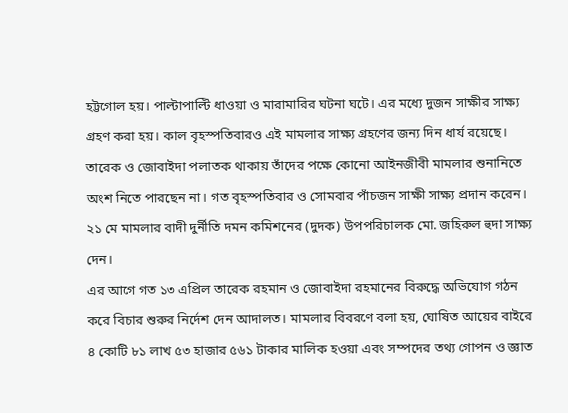হট্টগোল হয়। পাল্টাপাল্টি ধাওয়া ও মারামারির ঘটনা ঘটে। এর মধ্যে দুজন সাক্ষীর সাক্ষ্য গ্রহণ করা হয়। কাল বৃহস্পতিবারও এই মামলার সাক্ষ্য গ্রহণের জন্য দিন ধার্য রয়েছে।
তারেক ও জোবাইদা পলাতক থাকায় তাঁদের পক্ষে কোনো আইনজীবী মামলার শুনানিতে অংশ নিতে পারছেন না। গত বৃহস্পতিবার ও সোমবার পাঁচজন সাক্ষী সাক্ষ্য প্রদান করেন। ২১ মে মামলার বাদী দুর্নীতি দমন কমিশনের (দুদক) উপপরিচালক মো. জহিরুল হুদা সাক্ষ্য দেন।
এর আগে গত ১৩ এপ্রিল তারেক রহমান ও জোবাইদা রহমানের বিরুদ্ধে অভিযোগ গঠন করে বিচার শুরুর নির্দেশ দেন আদালত। মামলার বিবরণে বলা হয়, ঘোষিত আয়ের বাইরে ৪ কোটি ৮১ লাখ ৫৩ হাজার ৫৬১ টাকার মালিক হওয়া এবং সম্পদের তথ্য গোপন ও জ্ঞাত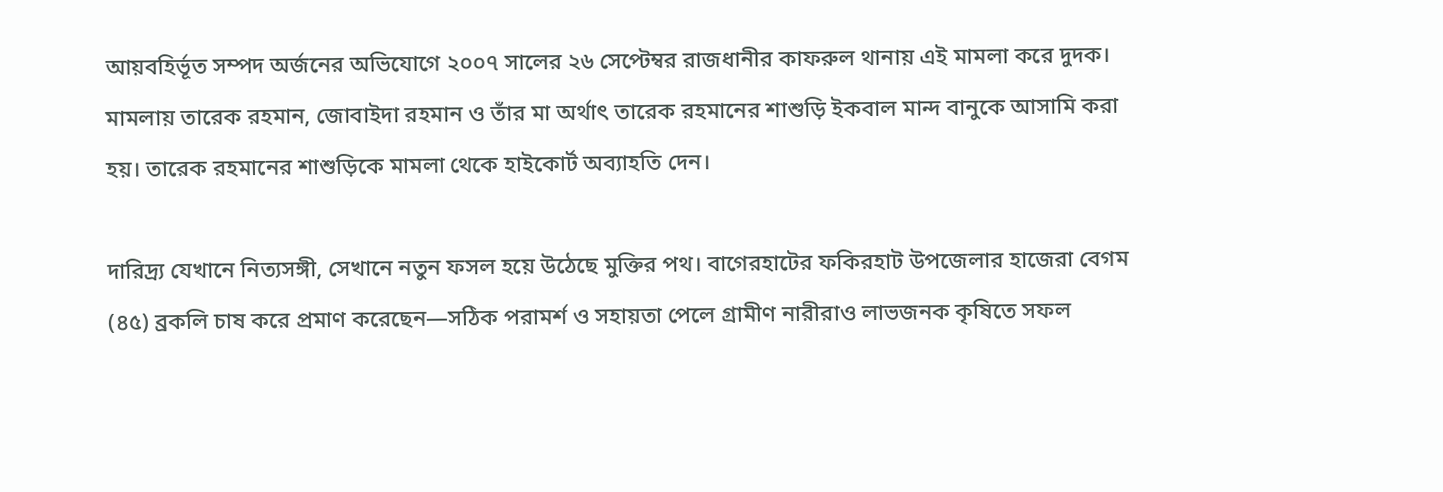আয়বহির্ভূত সম্পদ অর্জনের অভিযোগে ২০০৭ সালের ২৬ সেপ্টেম্বর রাজধানীর কাফরুল থানায় এই মামলা করে দুদক। মামলায় তারেক রহমান, জোবাইদা রহমান ও তাঁর মা অর্থাৎ তারেক রহমানের শাশুড়ি ইকবাল মান্দ বানুকে আসামি করা হয়। তারেক রহমানের শাশুড়িকে মামলা থেকে হাইকোর্ট অব্যাহতি দেন।

দারিদ্র্য যেখানে নিত্যসঙ্গী, সেখানে নতুন ফসল হয়ে উঠেছে মুক্তির পথ। বাগেরহাটের ফকিরহাট উপজেলার হাজেরা বেগম (৪৫) ব্রকলি চাষ করে প্রমাণ করেছেন—সঠিক পরামর্শ ও সহায়তা পেলে গ্রামীণ নারীরাও লাভজনক কৃষিতে সফল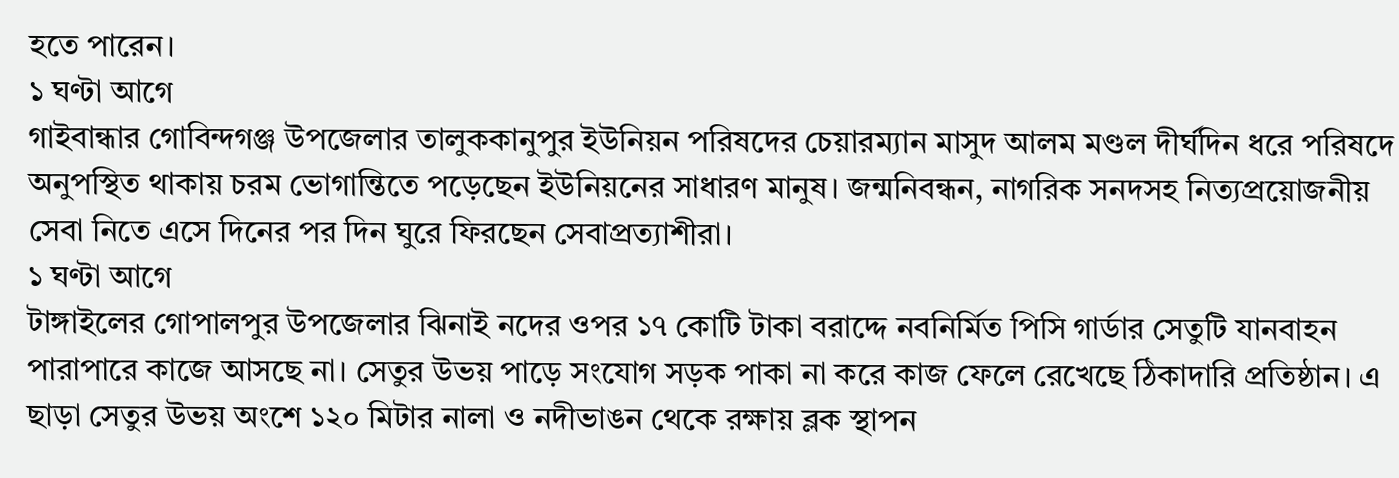হতে পারেন।
১ ঘণ্টা আগে
গাইবান্ধার গোবিন্দগঞ্জ উপজেলার তালুককানুপুর ইউনিয়ন পরিষদের চেয়ারম্যান মাসুদ আলম মণ্ডল দীর্ঘদিন ধরে পরিষদে অনুপস্থিত থাকায় চরম ভোগান্তিতে পড়েছেন ইউনিয়নের সাধারণ মানুষ। জন্মনিবন্ধন, নাগরিক সনদসহ নিত্যপ্রয়োজনীয় সেবা নিতে এসে দিনের পর দিন ঘুরে ফিরছেন সেবাপ্রত্যাশীরা।
১ ঘণ্টা আগে
টাঙ্গাইলের গোপালপুর উপজেলার ঝিনাই নদের ওপর ১৭ কোটি টাকা বরাদ্দে নবনির্মিত পিসি গার্ডার সেতুটি যানবাহন পারাপারে কাজে আসছে না। সেতুর উভয় পাড়ে সংযোগ সড়ক পাকা না করে কাজ ফেলে রেখেছে ঠিকাদারি প্রতিষ্ঠান। এ ছাড়া সেতুর উভয় অংশে ১২০ মিটার নালা ও নদীভাঙন থেকে রক্ষায় ব্লক স্থাপন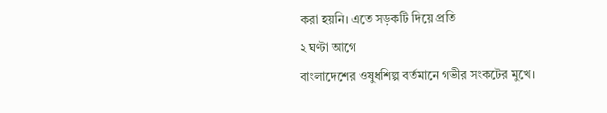করা হয়নি। এতে সড়কটি দিয়ে প্রতি
২ ঘণ্টা আগে
বাংলাদেশের ওষুধশিল্প বর্তমানে গভীর সংকটের মুখে।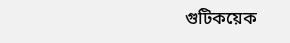গুটিকয়েক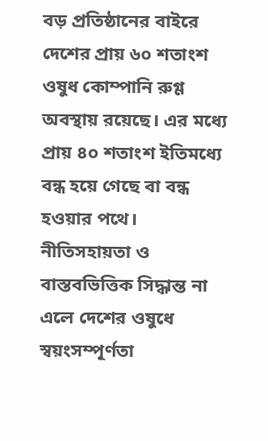বড় প্রতিষ্ঠানের বাইরে দেশের প্রায় ৬০ শতাংশ ওষুধ কোম্পানি রুগ্ণ অবস্থায় রয়েছে। এর মধ্যে প্রায় ৪০ শতাংশ ইতিমধ্যে বন্ধ হয়ে গেছে বা বন্ধ হওয়ার পথে। নীতিসহায়তা ও বাস্তবভিত্তিক সিদ্ধান্ত না এলে দেশের ওষুধে স্বয়ংসম্পূর্ণতা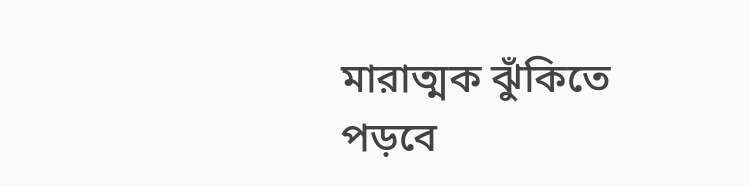মারাত্মক ঝুঁকিতে পড়বে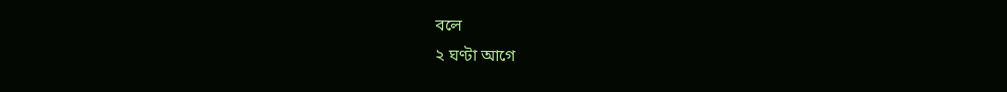বলে
২ ঘণ্টা আগে